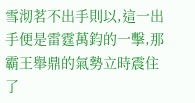雪沏茗不出手則以,這一出手便是雷霆萬鈞的一擊,那霸王舉鼎的氣勢立時震住了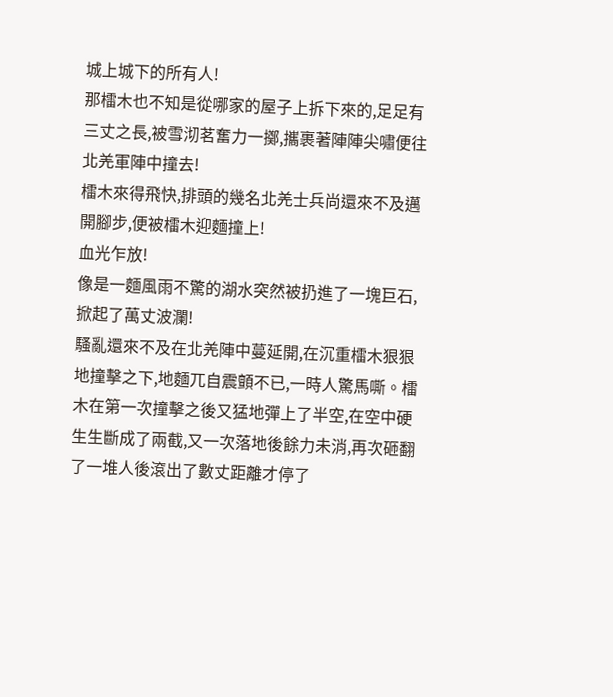城上城下的所有人!
那檑木也不知是從哪家的屋子上拆下來的,足足有三丈之長,被雪沏茗奮力一擲,攜裹著陣陣尖嘯便往北羌軍陣中撞去!
檑木來得飛快,排頭的幾名北羌士兵尚還來不及邁開腳步,便被檑木迎麵撞上!
血光乍放!
像是一麵風雨不驚的湖水突然被扔進了一塊巨石,掀起了萬丈波瀾!
騷亂還來不及在北羌陣中蔓延開,在沉重檑木狠狠地撞擊之下,地麵兀自震顫不已,一時人驚馬嘶。檑木在第一次撞擊之後又猛地彈上了半空,在空中硬生生斷成了兩截,又一次落地後餘力未消,再次砸翻了一堆人後滾出了數丈距離才停了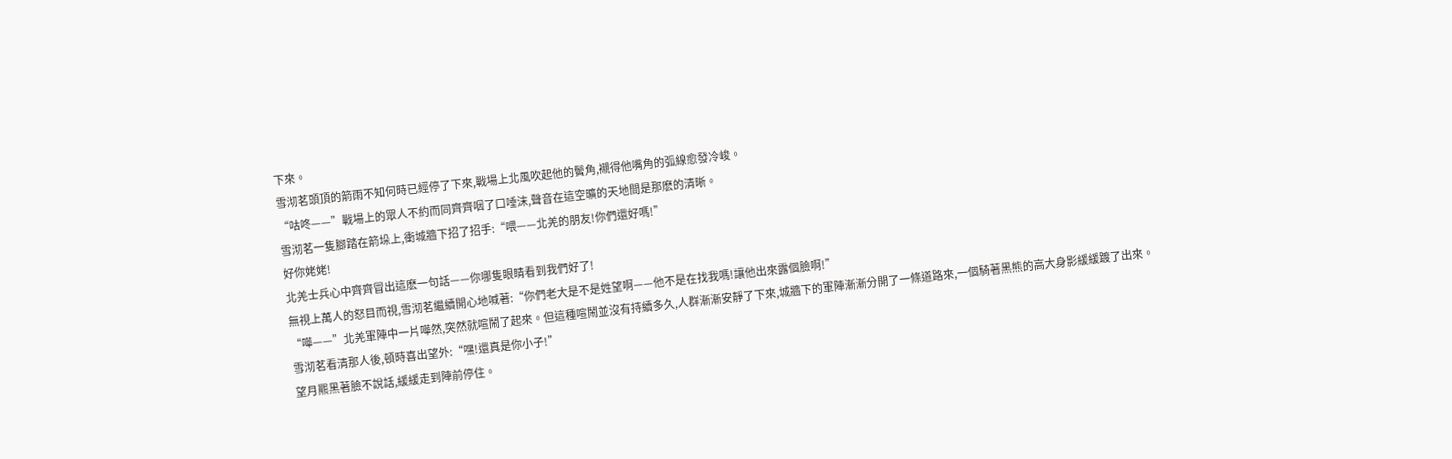下來。
雪沏茗頭頂的箭雨不知何時已經停了下來,戰場上北風吹起他的鬢角,襯得他嘴角的弧線愈發冷峻。
“咕咚——”戰場上的眾人不約而同齊齊咽了口唾沫,聲音在這空曠的天地間是那麽的清晰。
雪沏茗一隻腳踏在箭垛上,衝城牆下招了招手:“喂——北羌的朋友!你們還好嗎!”
好你姥姥!
北羌士兵心中齊齊冒出這麽一句話——你哪隻眼睛看到我們好了!
無視上萬人的怒目而視,雪沏茗繼續開心地喊著:“你們老大是不是姓望啊——他不是在找我嗎!讓他出來露個臉啊!”
“嘩——”北羌軍陣中一片嘩然,突然就喧鬧了起來。但這種喧鬧並沒有持續多久,人群漸漸安靜了下來,城牆下的軍陣漸漸分開了一條道路來,一個騎著黑熊的高大身影緩緩踱了出來。
雪沏茗看清那人後,頓時喜出望外:“嘿!還真是你小子!”
望月羆黑著臉不說話,緩緩走到陣前停住。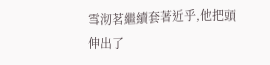雪沏茗繼續套著近乎,他把頭伸出了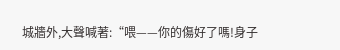城牆外,大聲喊著:“喂——你的傷好了嗎!身子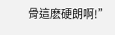骨這麽硬朗啊!”